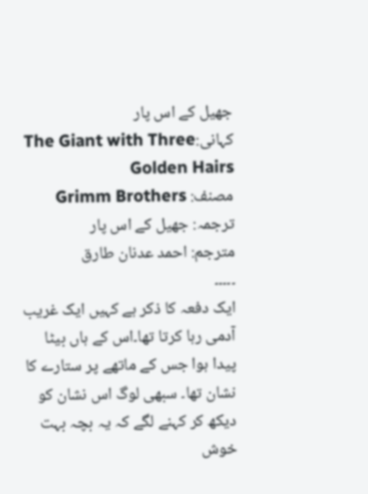جھیل کے اس پار
کہانی:The Giant with Three Golden Hairs
مصنف: Grimm Brothers
ترجمہ: جھیل کے اس پار
مترجم: احمد عدنان طارق
۔۔۔۔۔
ایک دفعہ کا ذکر ہے کہیں ایک غریب آدمی رہا کرتا تھا۔اس کے ہاں بیٹا پیدا ہوا جس کے ماتھے پر ستارے کا نشان تھا۔ سبھی لوگ اس نشان کو دیکھ کر کہنے لگے کہ یہ بچہ بہت خوش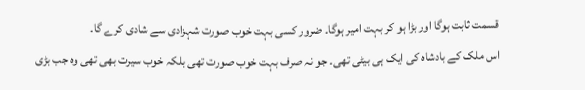قسمت ثابت ہوگا اور بڑا ہو کر بہت امیر ہوگا۔ ضرور کسی بہت خوب صورت شہزادی سے شادی کرے گا۔
اس ملک کے بادشاہ کی ایک ہی بیٹی تھی۔ جو نہ صرف بہت خوب صورت تھی بلکہ خوب سیرت بھی تھی وہ جب بڑی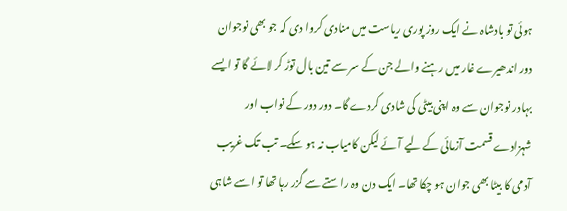ہوئی تو بادشاہ نے ایک روز پوری ریاست میں منادی کروا دی کہ جو بھی نوجوان دور اندھیرے غار میں رہنے والے جن کے سر سے تین بال توڑ کر لائے گا تو ایسے بہادر نوجوان سے وہ اپنی بیٹی کی شادی کردے گا۔ دور دور کے نواب اور شہزادے قسمت آزمائی کے لیے آئے لیکن کامیاب نہ ہو سکے۔ تب تک غریب آدمی کا بیٹا بھی جوان ہو چکا تھا۔ ایک دن وہ راستے سے گزر رہا تھا تو اسے شاہی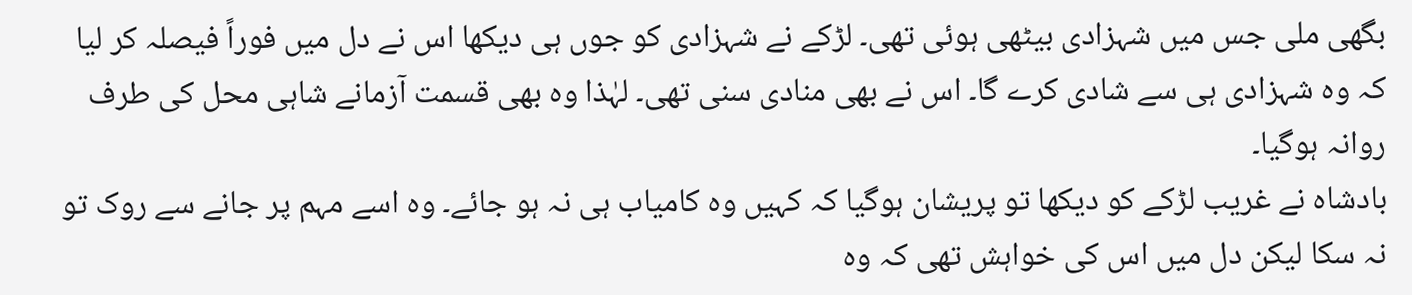بگھی ملی جس میں شہزادی بیٹھی ہوئی تھی۔ لڑکے نے شہزادی کو جوں ہی دیکھا اس نے دل میں فوراً فیصلہ کر لیا کہ وہ شہزادی ہی سے شادی کرے گا۔ اس نے بھی منادی سنی تھی۔ لہٰذا وہ بھی قسمت آزمانے شاہی محل کی طرف روانہ ہوگیا۔
بادشاہ نے غریب لڑکے کو دیکھا تو پریشان ہوگیا کہ کہیں وہ کامیاب ہی نہ ہو جائے۔ وہ اسے مہم پر جانے سے روک تو نہ سکا لیکن دل میں اس کی خواہش تھی کہ وہ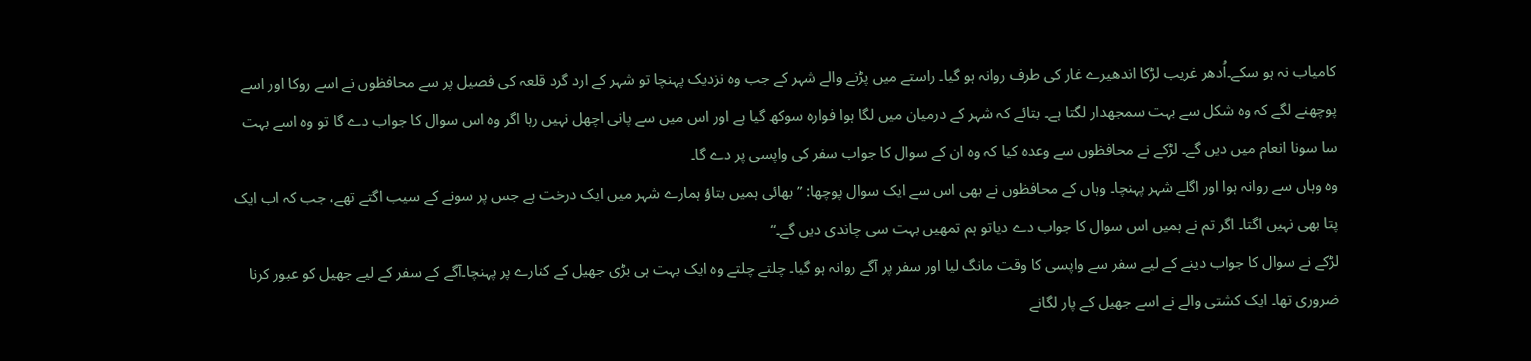کامیاب نہ ہو سکے۔اُدھر غریب لڑکا اندھیرے غار کی طرف روانہ ہو گیا۔ راستے میں پڑنے والے شہر کے جب وہ نزدیک پہنچا تو شہر کے ارد گرد قلعہ کی فصیل پر سے محافظوں نے اسے روکا اور اسے پوچھنے لگے کہ وہ شکل سے بہت سمجھدار لگتا ہے۔ بتائے کہ شہر کے درمیان میں لگا ہوا فوارہ سوکھ گیا ہے اور اس میں سے پانی اچھل نہیں رہا اگر وہ اس سوال کا جواب دے گا تو وہ اسے بہت سا سونا انعام میں دیں گے۔ لڑکے نے محافظوں سے وعدہ کیا کہ وہ ان کے سوال کا جواب سفر کی واپسی پر دے گا۔
وہ وہاں سے روانہ ہوا اور اگلے شہر پہنچا۔ وہاں کے محافظوں نے بھی اس سے ایک سوال پوچھا: ”بھائی ہمیں بتاؤ ہمارے شہر میں ایک درخت ہے جس پر سونے کے سیب اگتے تھے، جب کہ اب ایک پتا بھی نہیں اگتا۔ اگر تم نے ہمیں اس سوال کا جواب دے دیاتو ہم تمھیں بہت سی چاندی دیں گے۔“
لڑکے نے سوال کا جواب دینے کے لیے سفر سے واپسی کا وقت مانگ لیا اور سفر پر آگے روانہ ہو گیا۔ چلتے چلتے وہ ایک بہت ہی بڑی جھیل کے کنارے پر پہنچا۔آگے کے سفر کے لیے جھیل کو عبور کرنا ضروری تھا۔ ایک کشتی والے نے اسے جھیل کے پار لگانے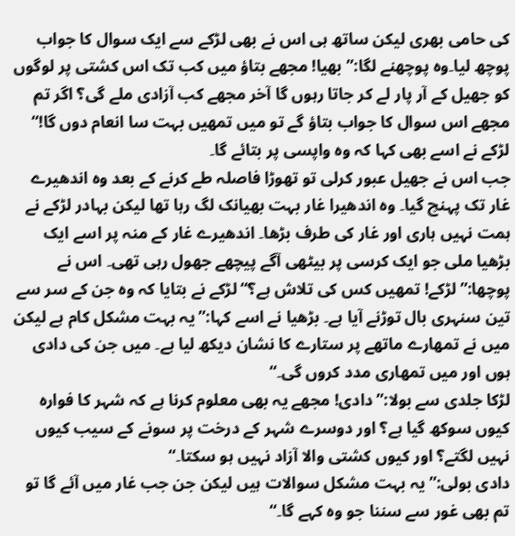کی حامی بھری لیکن ساتھ ہی اس نے بھی لڑکے سے ایک سوال کا جواب پوچھ لیا۔وہ پوچھنے لگا:”بھیا! مجھے بتاؤ میں کب تک اس کشتی پر لوگوں کو جھیل کے آر پار لے کر جاتا رہوں گا آخر مجھے کب آزادی ملے گی؟ اگر تم مجھے اس سوال کا جواب بتاؤ گے تو میں تمھیں بہت سا انعام دوں گا!“
لڑکے نے اسے بھی کہا کہ وہ واپسی پر بتائے گا۔
جب اس نے جھیل عبور کرلی تو تھوڑا فاصلہ طے کرنے کے بعد وہ اندھیرے غار تک پہنچ گیا۔ وہ اندھیرا غار بہت بھیانک لگ رہا تھا لیکن بہادر لڑکے نے ہمت نہیں ہاری اور غار کی طرف بڑھا۔ اندھیرے غار کے منہ پر اسے ایک بڑھیا ملی جو ایک کرسی پر بیٹھی آگے پیچھے جھول رہی تھی۔ اس نے پوچھا:”لڑکے! تمھیں کس کی تلاش ہے؟“ لڑکے نے بتایا کہ وہ جن کے سر سے تین سنہری بال توڑنے آیا ہے۔ بڑھیا نے اسے کہا:”یہ بہت مشکل کام ہے لیکن میں نے تمھارے ماتھے پر ستارے کا نشان دیکھ لیا ہے۔ میں جن کی دادی ہوں اور میں تمھاری مدد کروں گی۔“
لڑکا جلدی سے بولا:”دادی! مجھے یہ بھی معلوم کرنا ہے کہ شہر کا فوارہ کیوں سوکھ گیا ہے؟ اور دوسرے شہر کے درخت پر سونے کے سیب کیوں نہیں لگتے؟ اور کیوں کشتی والا آزاد نہیں ہو سکتا۔“
دادی بولی:”یہ بہت مشکل سوالات ہیں لیکن جن جب غار میں آئے گا تو تم بھی غور سے سننا جو وہ کہے گا۔“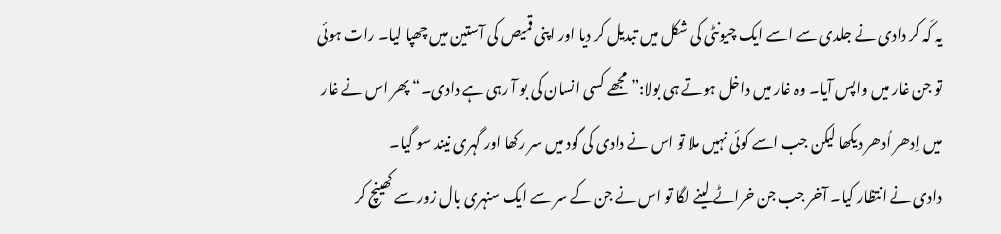یہ کَہ کر دادی نے جلدی سے اسے ایک چیونٹی کی شکل میں تبدیل کر دیا اور اپنی قمیص کی آستین میں چھپا لیا۔ رات ہوئی تو جن غار میں واپس آیا۔ وہ غار میں داخل ہوتے ہی بولا:”مجھے کسی انسان کی بو آ رہی ہے دادی۔“ پھر اس نے غار میں اِدھر اُدھر دیکھا لیکن جب اسے کوئی نہیں ملا تو اس نے دادی کی گود میں سر رکھا اور گہری نیند سو گیا۔
دادی نے انتظار کیا۔ آخر جب جن خراٹے لینے لگا تو اس نے جن کے سر سے ایک سنہری بال زور سے کھینچ کر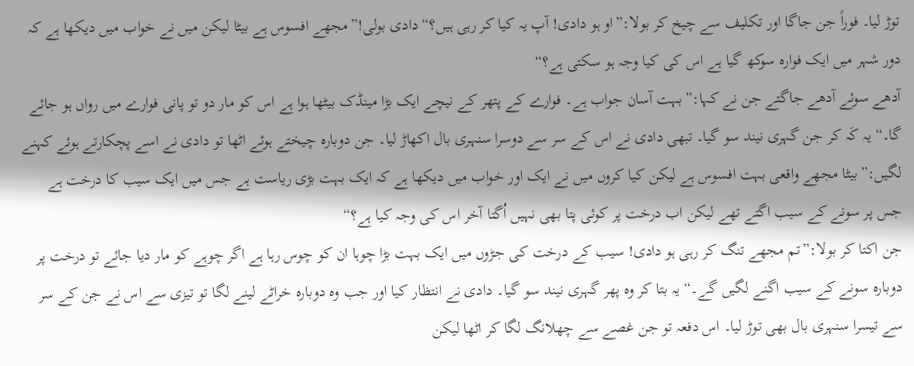توڑ لیا۔ فوراً جن جاگا اور تکلیف سے چیخ کر بولا:”او ہو دادی! آپ یہ کیا کر رہی ہیں؟“ دادی بولی!”مجھے افسوس ہے بیٹا لیکن میں نے خواب میں دیکھا ہے کہ دور شہر میں ایک فوارہ سوکھ گیا ہے اس کی کیا وجہ ہو سکتی ہے؟“
آدھے سوئے آدھے جاگتے جن نے کہا:”بہت آسان جواب ہے۔ فوارے کے پتھر کے نیچے ایک بڑا مینڈک بیٹھا ہوا ہے اس کو مار دو تو پانی فوارے میں رواں ہو جائے گا۔“ یہ کَہ کر جن گہری نیند سو گیا۔ تبھی دادی نے اس کے سر سے دوسرا سنہری بال اکھاڑ لیا۔ جن دوبارہ چیختے ہوئے اٹھا تو دادی نے اسے پچکارتے ہوئے کہنے لگیں:”بیٹا مجھے واقعی بہت افسوس ہے لیکن کیا کروں میں نے ایک اور خواب میں دیکھا ہے کہ ایک بہت بڑی ریاست ہے جس میں ایک سیب کا درخت ہے جس پر سونے کے سیب اگتے تھے لیکن اب درخت پر کوئی پتا بھی نہیں اُگتا آخر اس کی وجہ کیا ہے؟“
جن اکتا کر بولا:”تم مجھے تنگ کر رہی ہو دادی! سیب کے درخت کی جڑوں میں ایک بہت بڑا چوہا ان کو چوس رہا ہے اگر چوہے کو مار دیا جائے تو درخت پر دوبارہ سونے کے سیب اگنے لگیں گے۔“ یہ بتا کر وہ پھر گہری نیند سو گیا۔ دادی نے انتظار کیا اور جب وہ دوبارہ خراٹے لینے لگا تو تیزی سے اس نے جن کے سر سے تیسرا سنہری بال بھی توڑ لیا۔ اس دفعہ تو جن غصے سے چھلانگ لگا کر اٹھا لیکن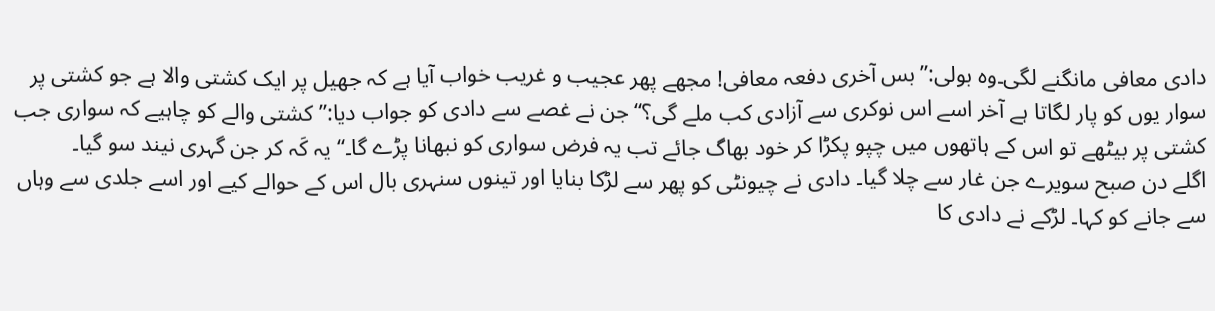دادی معافی مانگنے لگی۔وہ بولی:”بس آخری دفعہ معافی! مجھے پھر عجیب و غریب خواب آیا ہے کہ جھیل پر ایک کشتی والا ہے جو کشتی پر سوار یوں کو پار لگاتا ہے آخر اسے اس نوکری سے آزادی کب ملے گی؟“جن نے غصے سے دادی کو جواب دیا:”کشتی والے کو چاہیے کہ سواری جب کشتی پر بیٹھے تو اس کے ہاتھوں میں چپو پکڑا کر خود بھاگ جائے تب یہ فرض سواری کو نبھانا پڑے گا۔“ یہ کَہ کر جن گہری نیند سو گیا۔
اگلے دن صبح سویرے جن غار سے چلا گیا۔ دادی نے چیونٹی کو پھر سے لڑکا بنایا اور تینوں سنہری بال اس کے حوالے کیے اور اسے جلدی سے وہاں سے جانے کو کہا۔ لڑکے نے دادی کا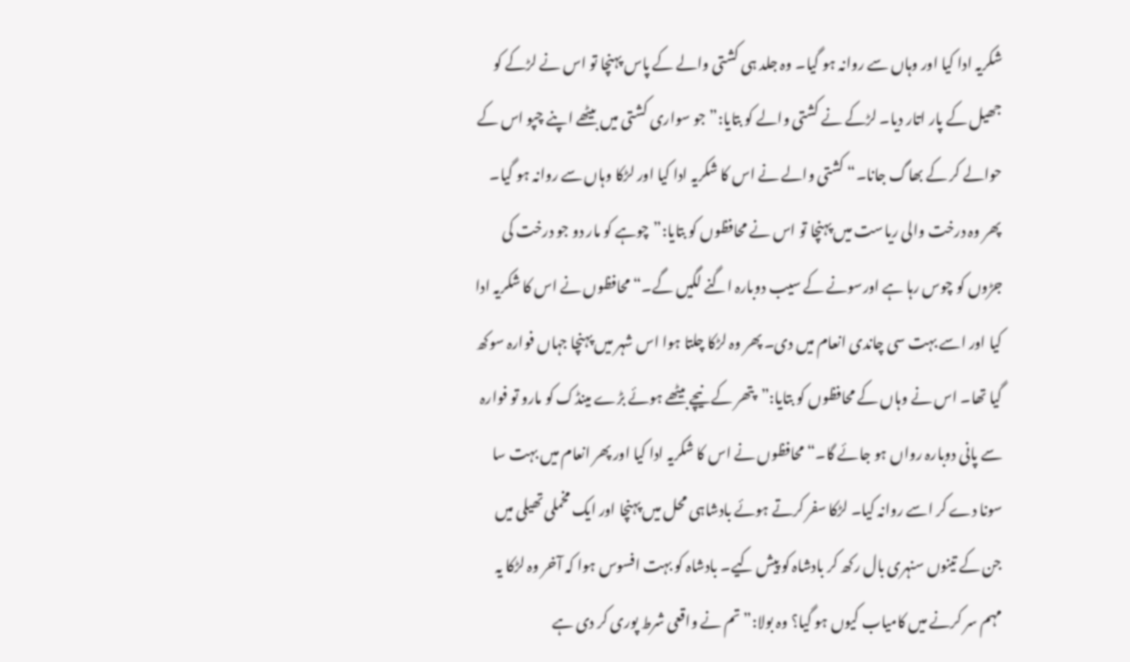شکریہ ادا کیا اور وہاں سے روانہ ہو گیا۔ وہ جلد ہی کشتی والے کے پاس پہنچا تو اس نے لڑکے کو جھیل کے پار اتار دیا۔ لڑکے نے کشتی والے کو بتایا:”جو سواری کشتی میں بیٹھے اپنے چپو اس کے حوالے کر کے بھاگ جانا۔“ کشتی والے نے اس کا شکریہ ادا کیا اور لڑکا وہاں سے روانہ ہو گیا۔
پھر وہ درخت والی ریاست میں پہنچا تو اس نے محافظوں کو بتایا:”چوہے کو مار دو جو درخت کی جڑوں کو چوس رہا ہے اورسونے کے سیب دوبارہ اگنے لگیں گے۔“ محافظوں نے اس کا شکریہ ادا کیا اور اسے بہت سی چاندی انعام میں دی۔ پھر وہ لڑکا چلتا ہوا اس شہر میں پہنچا جہاں فوارہ سوکھ گیا تھا۔ اس نے وہاں کے محافظوں کو بتایا:”پتھر کے نیچے بیٹھے ہوئے بڑے مینڈک کو مارو تو فوارہ سے پانی دوبارہ رواں ہو جائے گا۔“ محافظوں نے اس کا شکریہ ادا کیا اور پھر انعام میں بہت سا سونا دے کر اسے روانہ کیا۔ لڑکا سفر کرتے ہوئے بادشاہی محل میں پہنچا اور ایک مخملی تھیلی میں جن کے تینوں سنہری بال رکھ کر بادشاہ کو پیش کیے۔ بادشاہ کو بہت افسوس ہوا کہ آخر وہ لڑکا یہ مہم سر کرنے میں کامیاب کیوں ہو گیا؟ وہ بولا:”تم نے واقعی شرط پوری کر دی ہے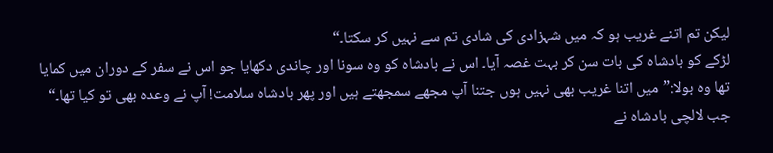لیکن تم اتنے غریب ہو کہ میں شہزادی کی شادی تم سے نہیں کر سکتا۔“
لڑکے کو بادشاہ کی بات سن کر بہت غصہ آیا۔ اس نے بادشاہ کو وہ سونا اور چاندی دکھایا جو اس نے سفر کے دوران میں کمایا تھا وہ بولا:”میں اتنا غریب بھی نہیں ہوں جتنا آپ مجھے سمجھتے ہیں اور پھر بادشاہ سلامت! آپ نے وعدہ بھی تو کیا تھا۔“
جب لالچی بادشاہ نے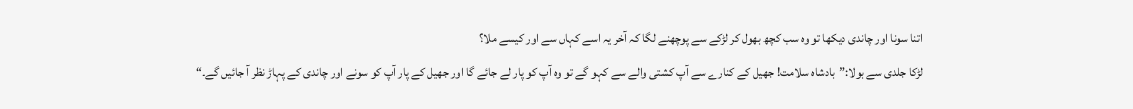اتنا سونا اور چاندی دیکھا تو وہ سب کچھ بھول کر لڑکے سے پوچھنے لگا کہ آخر یہ اسے کہاں سے اور کیسے ملا؟
لڑکا جلدی سے بولا:”بادشاہ سلامت! جھیل کے کنارے سے آپ کشتی والے سے کہو گے تو وہ آپ کو پار لے جائے گا اور جھیل کے پار آپ کو سونے اور چاندی کے پہاڑ نظر آ جائیں گے۔“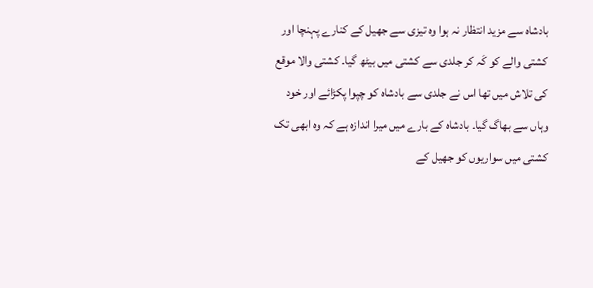بادشاہ سے مزید انتظار نہ ہوا وہ تیزی سے جھیل کے کنارے پہنچا اور کشتی والے کو کَہ کر جلدی سے کشتی میں بیٹھ گیا۔ کشتی والا موقع کی تلاش میں تھا اس نے جلدی سے بادشاہ کو چپوا پکڑائے اور خود وہاں سے بھاگ گیا۔ بادشاہ کے بارے میں میرا اندازہ ہے کہ وہ ابھی تک کشتی میں سواریوں کو جھیل کے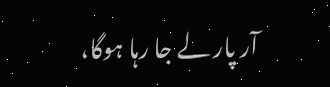آر پار لے جا رہا ہوگا،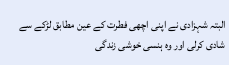البتہ شہزادی نے اپنی اچھی فطرت کے عین مطابق لڑکے سے شادی کرلی اور وہ ہنسی خوشی زندگی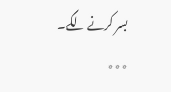بسر کرنے لگے۔
٭٭٭